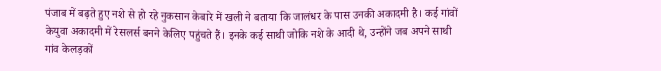पंजाब में बढ़ते हुए नशे से हो रहे नुकसान केबारे में खली ने बताया कि जालंधर के पास उनकी अकादमी है। कई गांवों केयुवा अकादमी में रेसलर्स बनने केलिए पहुंचते हैं। इनके कई साथी जोकि नशे के आदी थे, उन्होंने जब अपने साथी गांव केलड़कों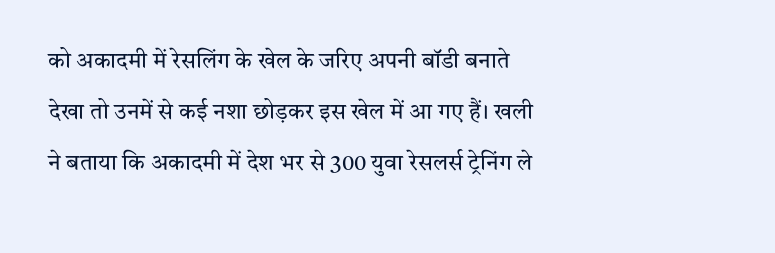को अकादमी में रेसलिंग के खेल के जरिए अपनी बॉडी बनाते देखा तो उनमें से कई नशा छोड़कर इस खेल में आ गए हैं। खली ने बताया कि अकादमी में देश भर से 300 युवा रेसलर्स ट्रेनिंग ले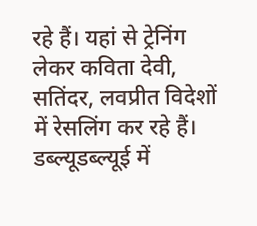रहे हैं। यहां से ट्रेनिंग लेकर कविता देवी, सतिंदर, लवप्रीत विदेशों में रेसलिंग कर रहे हैं। डब्ल्यूडब्ल्यूई में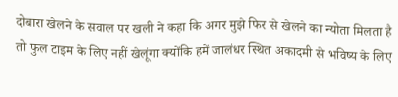दोबारा खेलने के सवाल पर खली ने कहा कि अगर मुझे फिर से खेलने का न्योता मिलता है तो फुल टाइम के लिए नहीं खेलूंगा क्योंकि हमें जालंधर स्थित अकादमी से भविष्य के लिए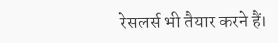रेसलर्स भी तैयार करने हैं।